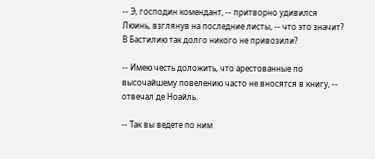-- Э, господин комендант, -- притворно удивился Люинь, взглянув на последние листы, -- что это значит? В Бастилию так долго никого не привозили?

-- Имею честь доложить, что арестованные по высочайшему повелению часто не вносятся в книгу, -- отвечал де Ноайль.

-- Так вы ведете по ним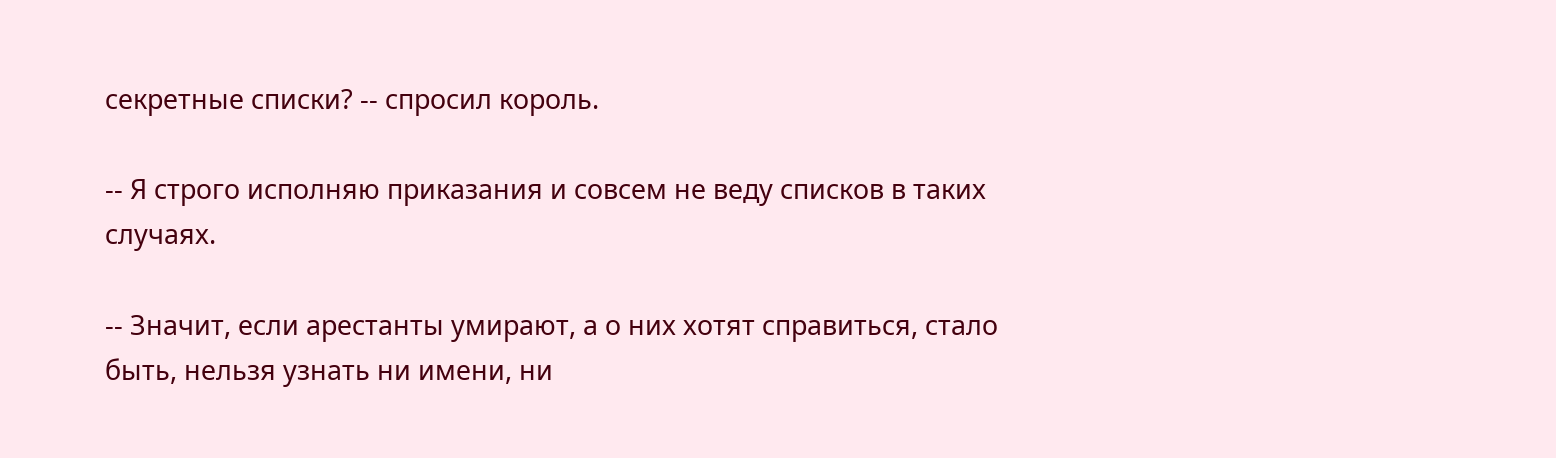секретные списки? -- спросил король.

-- Я строго исполняю приказания и совсем не веду списков в таких случаях.

-- Значит, если арестанты умирают, а о них хотят справиться, стало быть, нельзя узнать ни имени, ни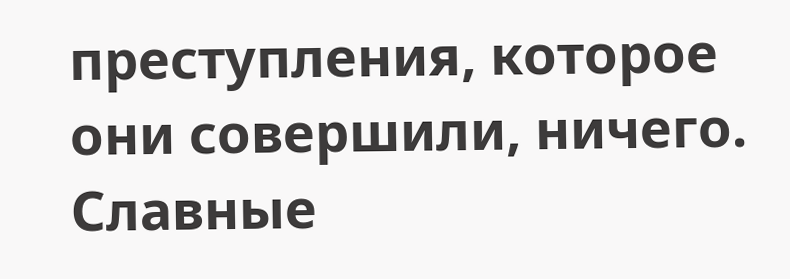преступления, которое они совершили, ничего. Славные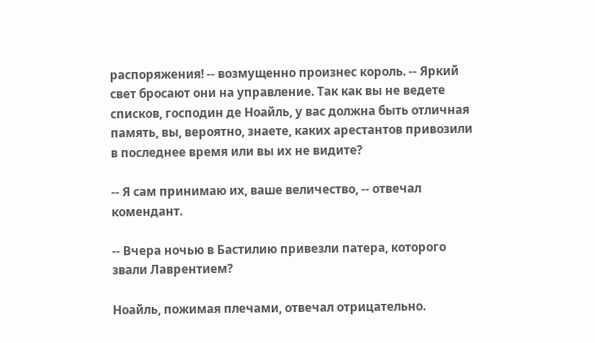распоряжения! -- возмущенно произнес король. -- Яркий свет бросают они на управление. Так как вы не ведете списков, господин де Ноайль, у вас должна быть отличная память, вы, вероятно, знаете, каких арестантов привозили в последнее время или вы их не видите?

-- Я сам принимаю их, ваше величество, -- отвечал комендант.

-- Вчера ночью в Бастилию привезли патера, которого звали Лаврентием?

Ноайль, пожимая плечами, отвечал отрицательно.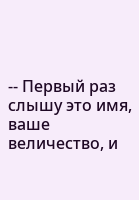-- Первый раз слышу это имя, ваше величество, и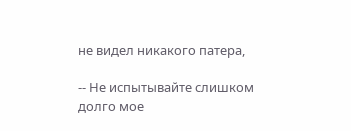не видел никакого патера,

-- Не испытывайте слишком долго мое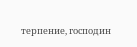терпение, господин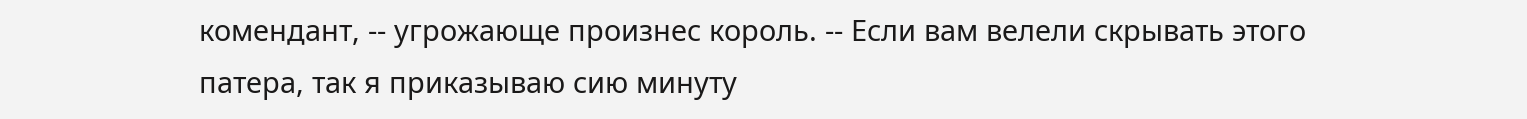комендант, -- угрожающе произнес король. -- Если вам велели скрывать этого патера, так я приказываю сию минуту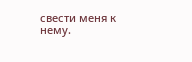свести меня к нему.